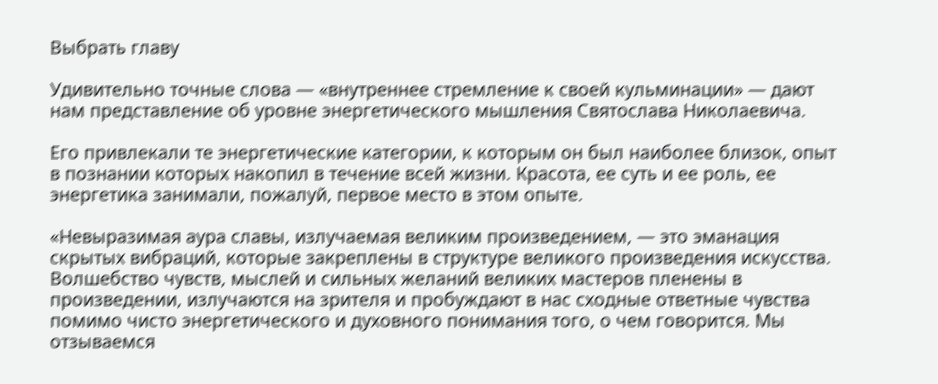Выбрать главу

Удивительно точные слова — «внутреннее стремление к своей кульминации» — дают нам представление об уровне энергетического мышления Святослава Николаевича.

Его привлекали те энергетические категории, к которым он был наиболее близок, опыт в познании которых накопил в течение всей жизни. Красота, ее суть и ее роль, ее энергетика занимали, пожалуй, первое место в этом опыте.

«Невыразимая аура славы, излучаемая великим произведением, — это эманация скрытых вибраций, которые закреплены в структуре великого произведения искусства. Волшебство чувств, мыслей и сильных желаний великих мастеров пленены в произведении, излучаются на зрителя и пробуждают в нас сходные ответные чувства помимо чисто энергетического и духовного понимания того, о чем говорится. Мы отзываемся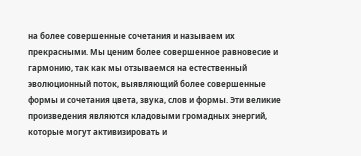на более совершенные сочетания и называем их прекрасными. Мы ценим более совершенное равновесие и гармонию, так как мы отзываемся на естественный эволюционный поток, выявляющий более совершенные формы и сочетания цвета, звука, слов и формы. Эти великие произведения являются кладовыми громадных энергий, которые могут активизировать и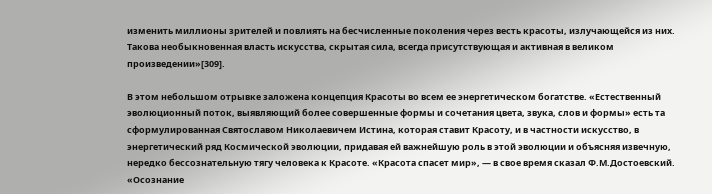изменить миллионы зрителей и повлиять на бесчисленные поколения через весть красоты, излучающейся из них. Такова необыкновенная власть искусства, скрытая сила, всегда присутствующая и активная в великом произведении»[309].

В этом небольшом отрывке заложена концепция Красоты во всем ее энергетическом богатстве. «Естественный эволюционный поток, выявляющий более совершенные формы и сочетания цвета, звука, слов и формы» есть та сформулированная Святославом Николаевичем Истина, которая ставит Красоту, и в частности искусство, в энергетический ряд Космической эволюции, придавая ей важнейшую роль в этой эволюции и объясняя извечную, нередко бессознательную тягу человека к Красоте. «Красота спасет мир», — в свое время сказал Ф.М.Достоевский. «Осознание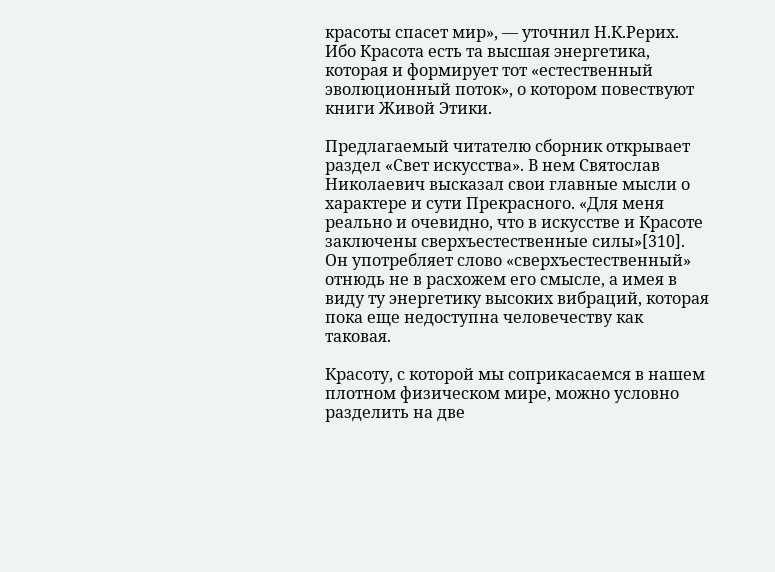красоты спасет мир», — уточнил Н.К.Рерих. Ибо Красота есть та высшая энергетика, которая и формирует тот «естественный эволюционный поток», о котором повествуют книги Живой Этики.

Предлагаемый читателю сборник открывает раздел «Свет искусства». В нем Святослав Николаевич высказал свои главные мысли о характере и сути Прекрасного. «Для меня реально и очевидно, что в искусстве и Красоте заключены сверхъестественные силы»[310]. Он употребляет слово «сверхъестественный» отнюдь не в расхожем его смысле, а имея в виду ту энергетику высоких вибраций, которая пока еще недоступна человечеству как таковая.

Красоту, с которой мы соприкасаемся в нашем плотном физическом мире, можно условно разделить на две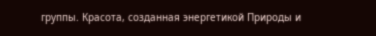группы. Красота, созданная энергетикой Природы и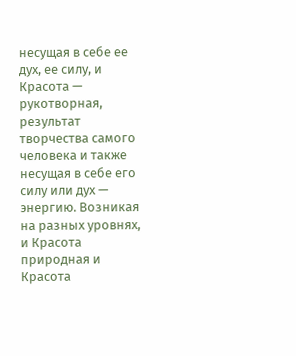несущая в себе ее дух, ее силу, и Красота — рукотворная, результат творчества самого человека и также несущая в себе его силу или дух — энергию. Возникая на разных уровнях, и Красота природная и Красота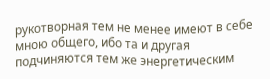рукотворная тем не менее имеют в себе мною общего, ибо та и другая подчиняются тем же энергетическим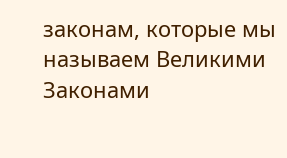законам, которые мы называем Великими Законами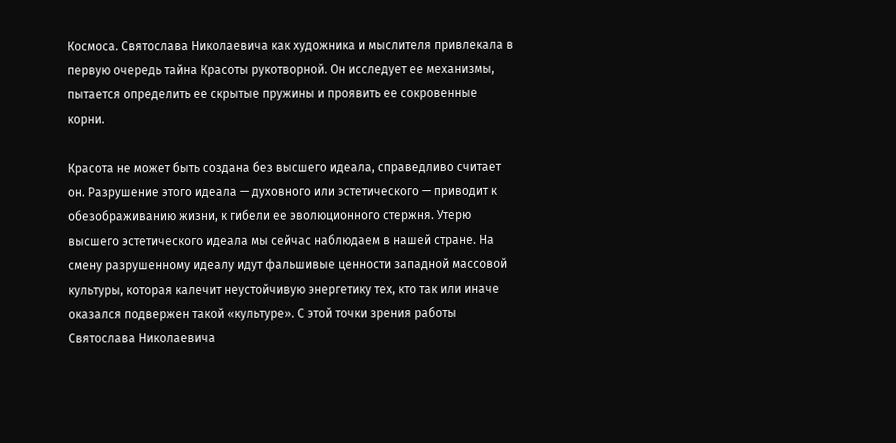Космоса. Святослава Николаевича как художника и мыслителя привлекала в первую очередь тайна Красоты рукотворной. Он исследует ее механизмы, пытается определить ее скрытые пружины и проявить ее сокровенные корни.

Красота не может быть создана без высшего идеала, справедливо считает он. Разрушение этого идеала — духовного или эстетического — приводит к обезображиванию жизни, к гибели ее эволюционного стержня. Утерю высшего эстетического идеала мы сейчас наблюдаем в нашей стране. На смену разрушенному идеалу идут фальшивые ценности западной массовой культуры, которая калечит неустойчивую энергетику тех, кто так или иначе оказался подвержен такой «культуре». С этой точки зрения работы Святослава Николаевича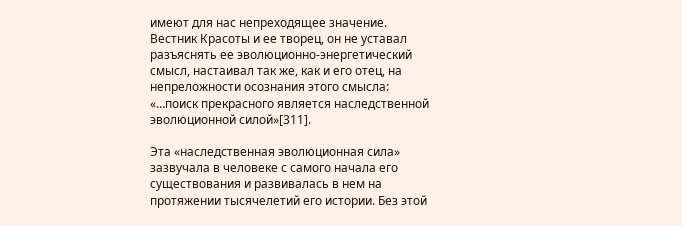имеют для нас непреходящее значение. Вестник Красоты и ее творец, он не уставал разъяснять ее эволюционно-энергетический смысл, настаивал так же, как и его отец, на непреложности осознания этого смысла: «…поиск прекрасного является наследственной эволюционной силой»[311].

Эта «наследственная эволюционная сила» зазвучала в человеке с самого начала его существования и развивалась в нем на протяжении тысячелетий его истории. Без этой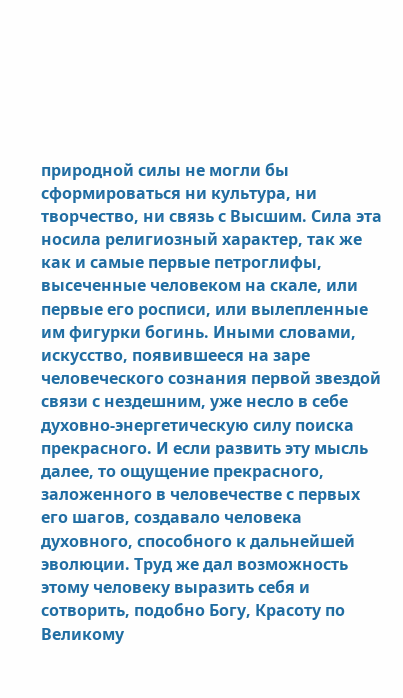природной силы не могли бы сформироваться ни культура, ни творчество, ни связь с Высшим. Сила эта носила религиозный характер, так же как и самые первые петроглифы, высеченные человеком на скале, или первые его росписи, или вылепленные им фигурки богинь. Иными словами, искусство, появившееся на заре человеческого сознания первой звездой связи с нездешним, уже несло в себе духовно-энергетическую силу поиска прекрасного. И если развить эту мысль далее, то ощущение прекрасного, заложенного в человечестве с первых его шагов, создавало человека духовного, способного к дальнейшей эволюции. Труд же дал возможность этому человеку выразить себя и сотворить, подобно Богу, Красоту по Великому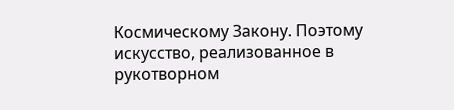Космическому Закону. Поэтому искусство, реализованное в рукотворном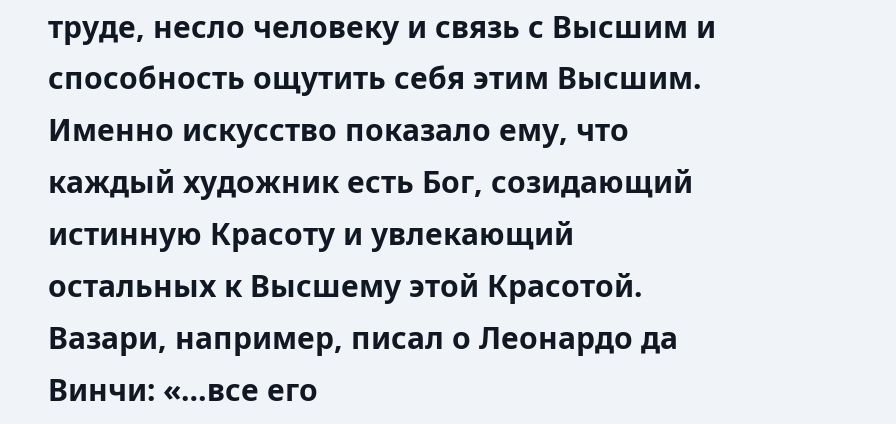труде, несло человеку и связь с Высшим и способность ощутить себя этим Высшим. Именно искусство показало ему, что каждый художник есть Бог, созидающий истинную Красоту и увлекающий остальных к Высшему этой Красотой. Вазари, например, писал о Леонардо да Винчи: «…все его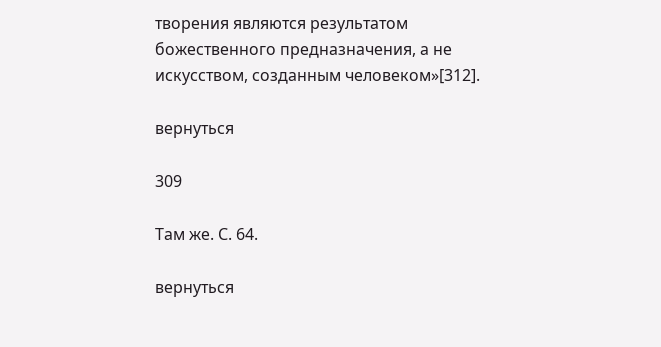творения являются результатом божественного предназначения, а не искусством, созданным человеком»[312].

вернуться

309

Там же. С. 64.

вернуться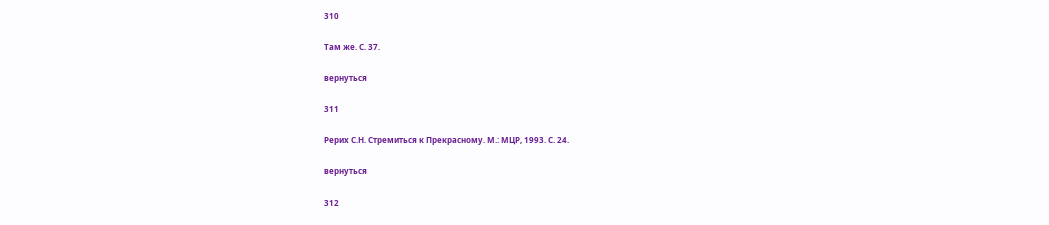310

Там же. С. 37.

вернуться

311

Рерих С.Н. Стремиться к Прекрасному. М.: МЦР, 1993. С. 24.

вернуться

312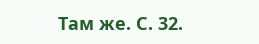Там же. С. 32.